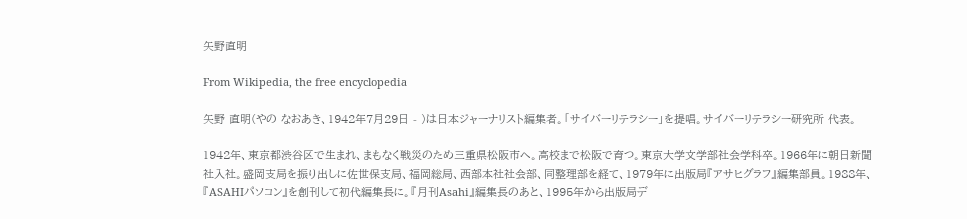矢野直明

From Wikipedia, the free encyclopedia

矢野 直明(やの なおあき、1942年7月29日 - )は日本ジャーナリスト編集者。「サイバーリテラシー」を提唱。サイバーリテラシー研究所 代表。

1942年、東京都渋谷区で生まれ、まもなく戦災のため三重県松阪市へ。高校まで松阪で育つ。東京大学文学部社会学科卒。1966年に朝日新聞社入社。盛岡支局を振り出しに佐世保支局、福岡総局、西部本社社会部、同整理部を経て、1979年に出版局『アサヒグラフ』編集部員。1988年、『ASAHIパソコン』を創刊して初代編集長に。『月刊Asahi』編集長のあと、1995年から出版局デ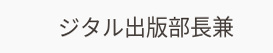ジタル出版部長兼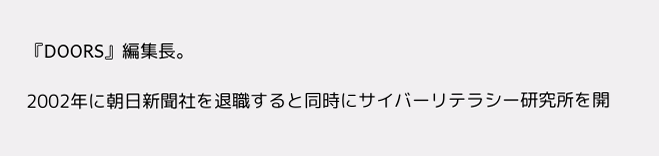『DOORS』編集長。

2002年に朝日新聞社を退職すると同時にサイバーリテラシー研究所を開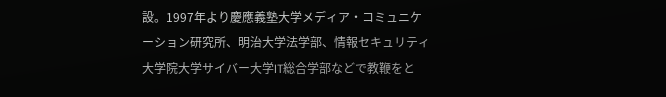設。1997年より慶應義塾大学メディア・コミュニケーション研究所、明治大学法学部、情報セキュリティ大学院大学サイバー大学IT総合学部などで教鞭をと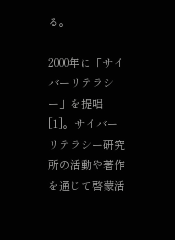る。

2000年に「サイバーリテラシー」を提唱[1]。サイバーリテラシー研究所の活動や著作を通じて啓蒙活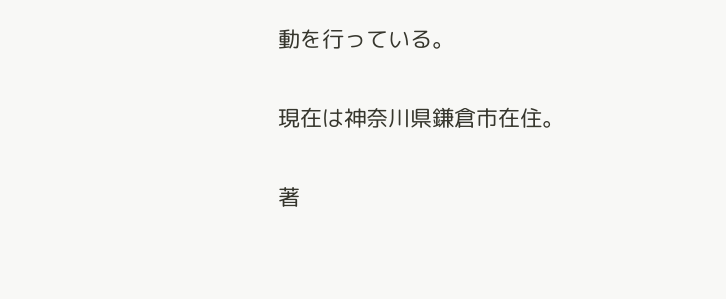動を行っている。

現在は神奈川県鎌倉市在住。

著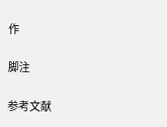作

脚注

参考文献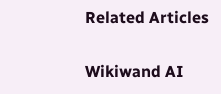Related Articles

Wikiwand AI